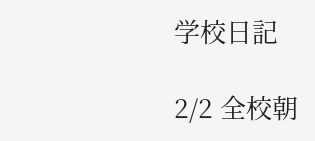学校日記

2/2 全校朝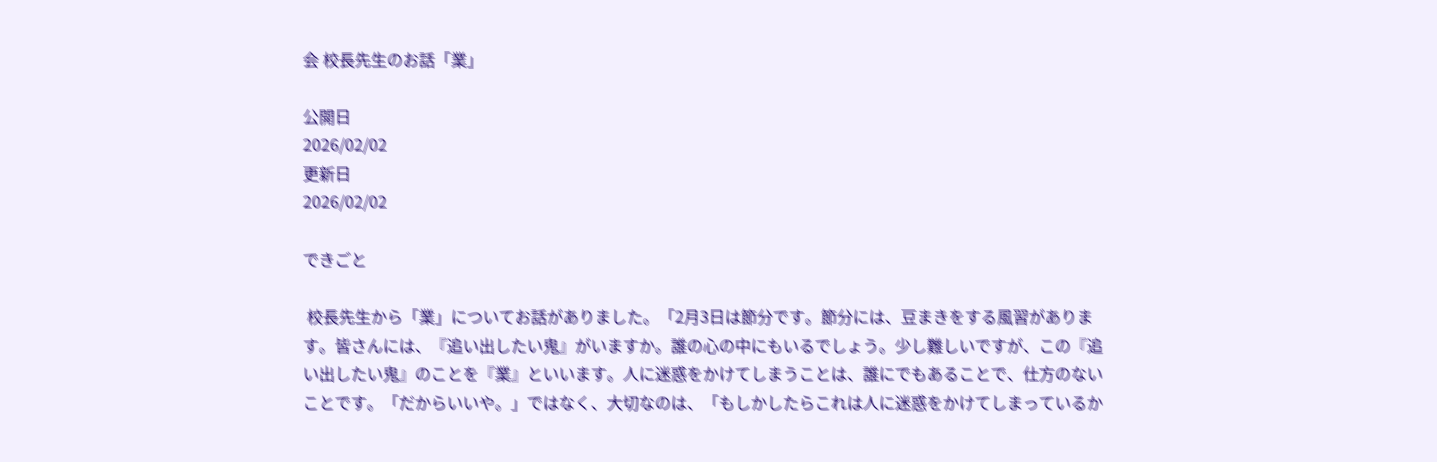会 校長先生のお話「業」

公開日
2026/02/02
更新日
2026/02/02

できごと

 校長先生から「業」についてお話がありました。「2月3日は節分です。節分には、豆まきをする風習があります。皆さんには、『追い出したい鬼』がいますか。誰の心の中にもいるでしょう。少し難しいですが、この『追い出したい鬼』のことを『業』といいます。人に迷惑をかけてしまうことは、誰にでもあることで、仕方のないことです。「だからいいや。」ではなく、大切なのは、「もしかしたらこれは人に迷惑をかけてしまっているか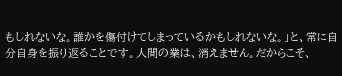もしれないな。誰かを傷付けてしまっているかもしれないな。」と、常に自分自身を振り返ることです。人間の業は、消えません。だからこそ、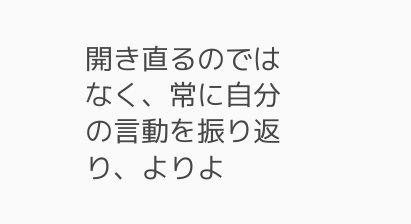開き直るのではなく、常に自分の言動を振り返り、よりよ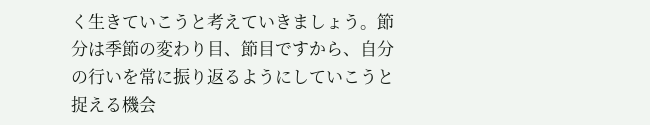く生きていこうと考えていきましょう。節分は季節の変わり目、節目ですから、自分の行いを常に振り返るようにしていこうと捉える機会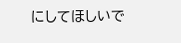にしてほしいで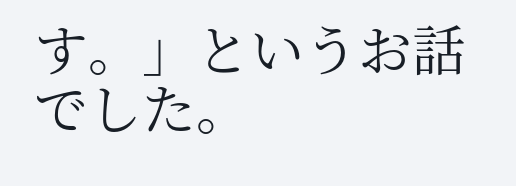す。」というお話でした。